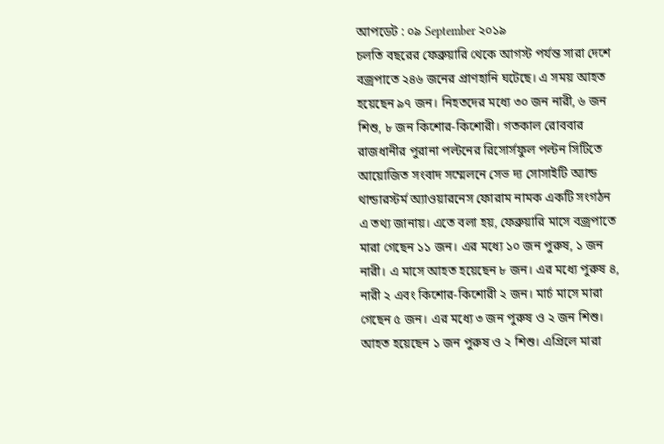আপডেট : ০৯ September ২০১৯
চলতি বছরের ফেব্রুয়ারি থেকে আগস্ট পর্যন্ত সারা দেশে বজ্রপাতে ২৪৬ জনের প্রাণহানি ঘটেছে। এ সময় আহত হয়েছেন ৯৭ জন। নিহতদের মধ্যে ৩০ জন নারী, ৬ জন শিশু, ৮ জন কিশোর-কিশোরী। গতকাল রোববার রাজধানীর পুরানা পল্টনের রিসোর্সফুল পল্টন সিটিতে আয়োজিত সংবাদ সম্মেলনে সেভ দ্য সোসাইটি অ্যান্ড থান্ডারস্টর্ম অ্যাওয়ারনেস ফোরাম নামক একটি সংগঠন এ তথ্য জানায়। এতে বলা হয়, ফেব্রুয়ারি মাসে বজ্রপাতে মারা গেছেন ১১ জন। এর মধ্যে ১০ জন পুরুষ, ১ জন নারী। এ মাসে আহত হয়েছেন ৮ জন। এর মধ্যে পুরুষ ৪, নারী ২ এবং কিশোর-কিশোরী ২ জন। মার্চ মাসে মারা গেছেন ৫ জন। এর মধ্যে ৩ জন পুরুষ ও ২ জন শিশু। আহত হয়েছেন ১ জন পুরুষ ও ২ শিশু। এপ্রিলে মারা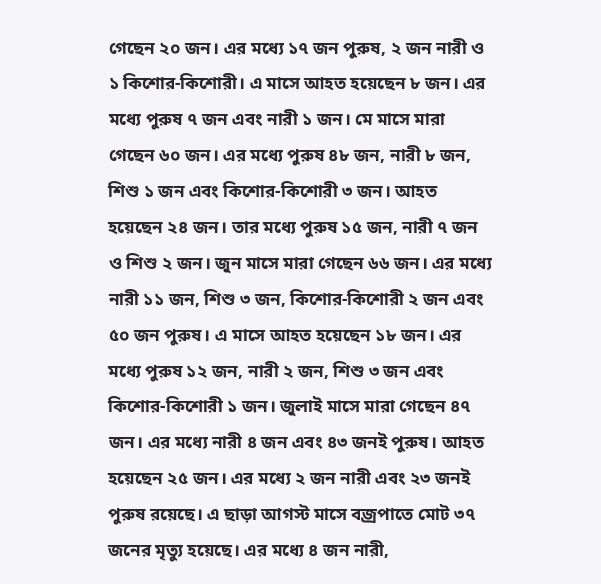গেছেন ২০ জন। এর মধ্যে ১৭ জন পুরুষ, ২ জন নারী ও ১ কিশোর-কিশোরী। এ মাসে আহত হয়েছেন ৮ জন। এর মধ্যে পুরুষ ৭ জন এবং নারী ১ জন। মে মাসে মারা গেছেন ৬০ জন। এর মধ্যে পুরুষ ৪৮ জন, নারী ৮ জন, শিশু ১ জন এবং কিশোর-কিশোরী ৩ জন। আহত হয়েছেন ২৪ জন। তার মধ্যে পুরুষ ১৫ জন, নারী ৭ জন ও শিশু ২ জন। জুন মাসে মারা গেছেন ৬৬ জন। এর মধ্যে নারী ১১ জন, শিশু ৩ জন, কিশোর-কিশোরী ২ জন এবং ৫০ জন পুরুষ। এ মাসে আহত হয়েছেন ১৮ জন। এর মধ্যে পুরুষ ১২ জন, নারী ২ জন, শিশু ৩ জন এবং কিশোর-কিশোরী ১ জন। জুলাই মাসে মারা গেছেন ৪৭ জন। এর মধ্যে নারী ৪ জন এবং ৪৩ জনই পুরুষ। আহত হয়েছেন ২৫ জন। এর মধ্যে ২ জন নারী এবং ২৩ জনই পুরুষ রয়েছে। এ ছাড়া আগস্ট মাসে বজ্রপাতে মোট ৩৭ জনের মৃত্যু হয়েছে। এর মধ্যে ৪ জন নারী,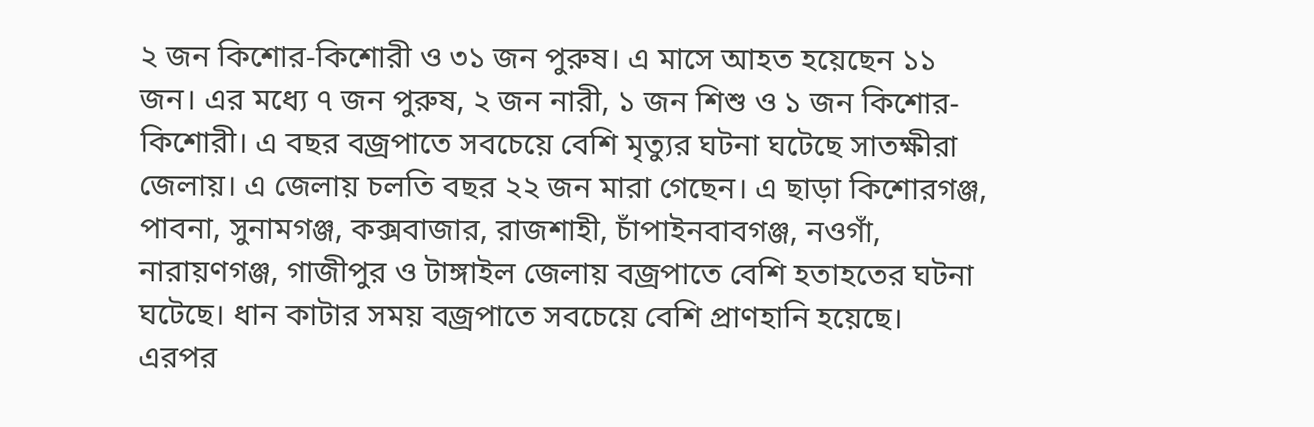২ জন কিশোর-কিশোরী ও ৩১ জন পুরুষ। এ মাসে আহত হয়েছেন ১১ জন। এর মধ্যে ৭ জন পুরুষ, ২ জন নারী, ১ জন শিশু ও ১ জন কিশোর-কিশোরী। এ বছর বজ্রপাতে সবচেয়ে বেশি মৃত্যুর ঘটনা ঘটেছে সাতক্ষীরা জেলায়। এ জেলায় চলতি বছর ২২ জন মারা গেছেন। এ ছাড়া কিশোরগঞ্জ, পাবনা, সুনামগঞ্জ, কক্সবাজার, রাজশাহী, চাঁপাইনবাবগঞ্জ, নওগাঁ, নারায়ণগঞ্জ, গাজীপুর ও টাঙ্গাইল জেলায় বজ্রপাতে বেশি হতাহতের ঘটনা ঘটেছে। ধান কাটার সময় বজ্রপাতে সবচেয়ে বেশি প্রাণহানি হয়েছে। এরপর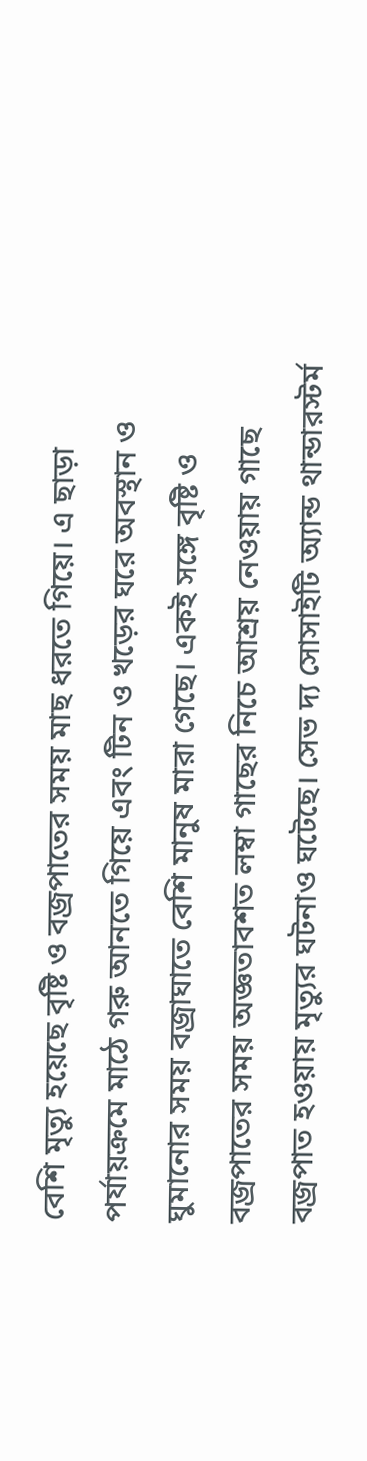বেশি মৃত্যু হয়েছে বৃষ্টি ও বজ্রপাতের সময় মাছ ধরতে গিয়ে। এ ছাড়া পর্যায়ক্রমে মাঠে গরু আনতে গিয়ে এবং টিন ও খড়ের ঘরে অবস্থান ও ঘুমানোর সময় বজ্রাঘাতে বেশি মানুষ মারা গেছে। একই সঙ্গে বৃষ্টি ও বজ্রপাতের সময় অজ্ঞতাবশত লম্বা গাছের নিচে আশ্রয় নেওয়ায় গাছে বজ্রপাত হওয়ায় মৃত্যুর ঘটনাও ঘটেছে। সেভ দ্য সোসাইটি অ্যান্ড থান্ডারস্টর্ম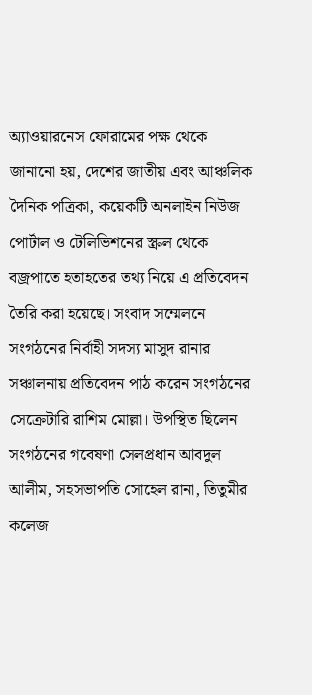অ্যাওয়ারনেস ফোরামের পক্ষ থেকে জানানো হয়, দেশের জাতীয় এবং আঞ্চলিক দৈনিক পত্রিকা, কয়েকটি অনলাইন নিউজ পোর্টাল ও টেলিভিশনের স্ক্রল থেকে বজ্রপাতে হতাহতের তথ্য নিয়ে এ প্রতিবেদন তৈরি করা হয়েছে। সংবাদ সম্মেলনে সংগঠনের নির্বাহী সদস্য মাসুদ রানার সঞ্চালনায় প্রতিবেদন পাঠ করেন সংগঠনের সেক্রেটারি রাশিম মোল্লা। উপস্থিত ছিলেন সংগঠনের গবেষণা সেলপ্রধান আবদুল আলীম, সহসভাপতি সোহেল রানা, তিতুমীর কলেজ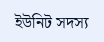ইউনিট সদস্য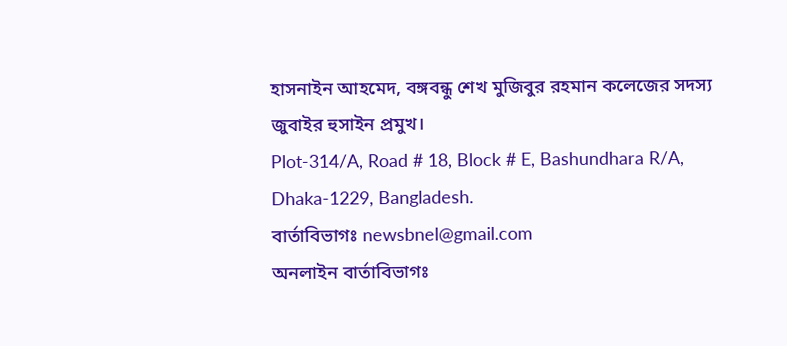হাসনাইন আহমেদ, বঙ্গবন্ধু শেখ মুজিবুর রহমান কলেজের সদস্য জুবাইর হুসাইন প্রমুখ।
Plot-314/A, Road # 18, Block # E, Bashundhara R/A, Dhaka-1229, Bangladesh.
বার্তাবিভাগঃ newsbnel@gmail.com
অনলাইন বার্তাবিভাগঃ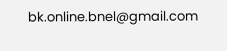bk.online.bnel@gmail.com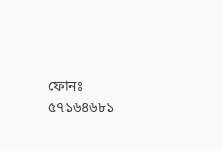ফোনঃ ৫৭১৬৪৬৮১